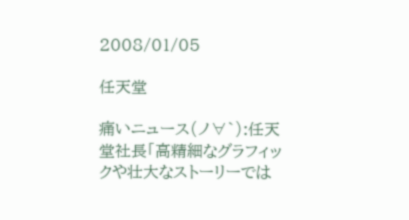2008/01/05

任天堂

痛いニュース(ノ∀`):任天堂社長「高精細なグラフィックや壮大なストーリーでは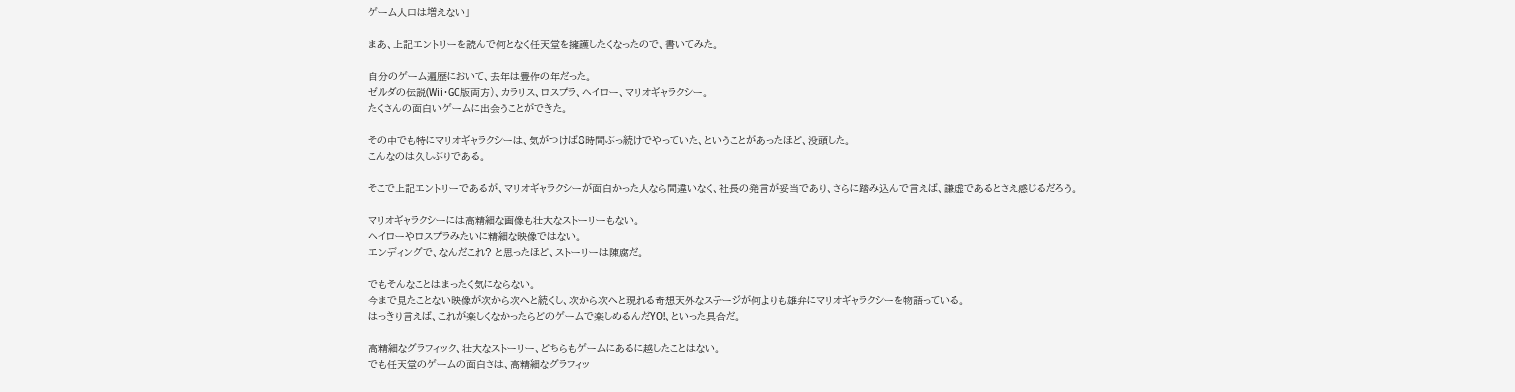ゲーム人口は増えない」

まあ、上記エントリーを読んで何となく任天堂を擁護したくなったので、書いてみた。

自分のゲーム遍歴において、去年は豊作の年だった。
ゼルダの伝説(Wii・GC版両方)、カラリス、ロスプラ、ヘイロー、マリオギャラクシー。
たくさんの面白いゲームに出会うことができた。

その中でも特にマリオギャラクシーは、気がつけば8時間ぶっ続けでやっていた、ということがあったほど、没頭した。
こんなのは久しぶりである。

そこで上記エントリーであるが、マリオギャラクシーが面白かった人なら間違いなく、社長の発言が妥当であり、さらに踏み込んで言えば、謙虚であるとさえ感じるだろう。

マリオギャラクシーには高精細な画像も壮大なストーリーもない。
ヘイローやロスプラみたいに精細な映像ではない。
エンディングで、なんだこれ? と思ったほど、ストーリーは陳腐だ。

でもそんなことはまったく気にならない。
今まで見たことない映像が次から次へと続くし、次から次へと現れる奇想天外なステージが何よりも雄弁にマリオギャラクシーを物語っている。
はっきり言えば、これが楽しくなかったらどのゲームで楽しめるんだYO!、といった具合だ。

高精細なグラフィック、壮大なストーリー、どちらもゲームにあるに越したことはない。
でも任天堂のゲームの面白さは、高精細なグラフィッ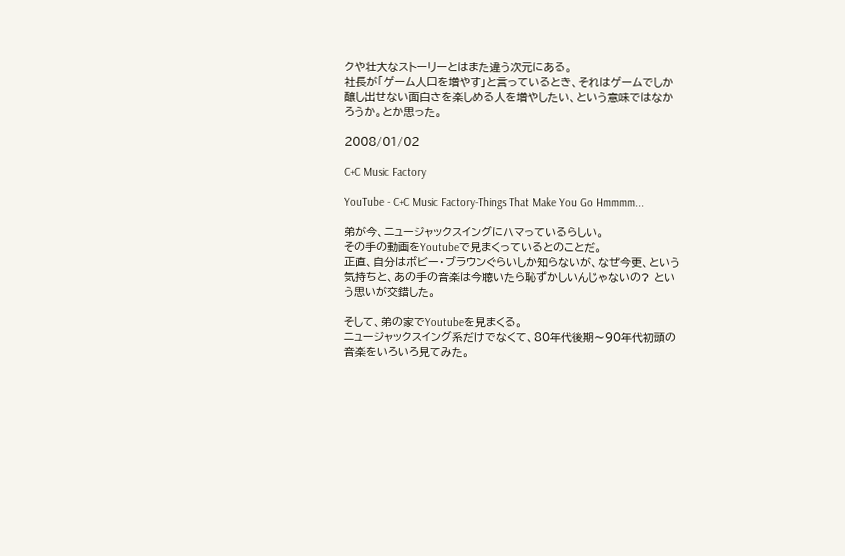クや壮大なストーリーとはまた違う次元にある。
社長が「ゲーム人口を増やす」と言っているとき、それはゲームでしか醸し出せない面白さを楽しめる人を増やしたい、という意味ではなかろうか。とか思った。

2008/01/02

C+C Music Factory

YouTube - C+C Music Factory-Things That Make You Go Hmmmm...

弟が今、ニュージャックスイングにハマっているらしい。
その手の動画をYoutubeで見まくっているとのことだ。
正直、自分はボビー・ブラウンぐらいしか知らないが、なぜ今更、という気持ちと、あの手の音楽は今聴いたら恥ずかしいんじゃないの? という思いが交錯した。

そして、弟の家でYoutubeを見まくる。
ニュージャックスイング系だけでなくて、80年代後期〜90年代初頭の音楽をいろいろ見てみた。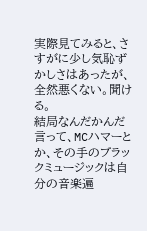実際見てみると、さすがに少し気恥ずかしさはあったが、全然悪くない。聞ける。
結局なんだかんだ言って、MCハマーとか、その手のブラックミュージックは自分の音楽遍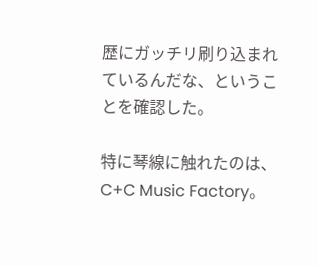歴にガッチリ刷り込まれているんだな、ということを確認した。

特に琴線に触れたのは、C+C Music Factory。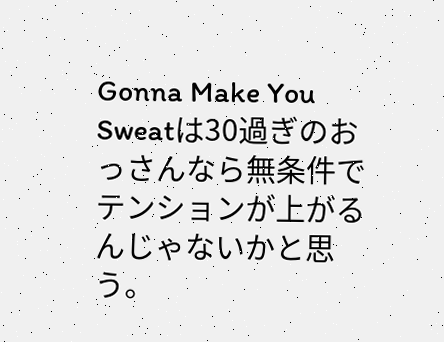Gonna Make You Sweatは30過ぎのおっさんなら無条件でテンションが上がるんじゃないかと思う。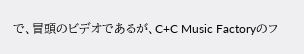で、冒頭のビデオであるが、C+C Music Factoryのフ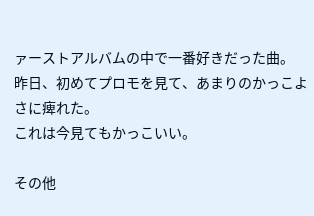ァーストアルバムの中で一番好きだった曲。
昨日、初めてプロモを見て、あまりのかっこよさに痺れた。
これは今見てもかっこいい。

その他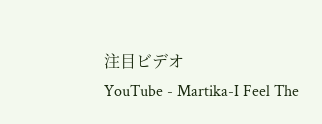注目ビデオ
YouTube - Martika-I Feel The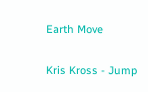Earth Move

Kris Kross - Jump